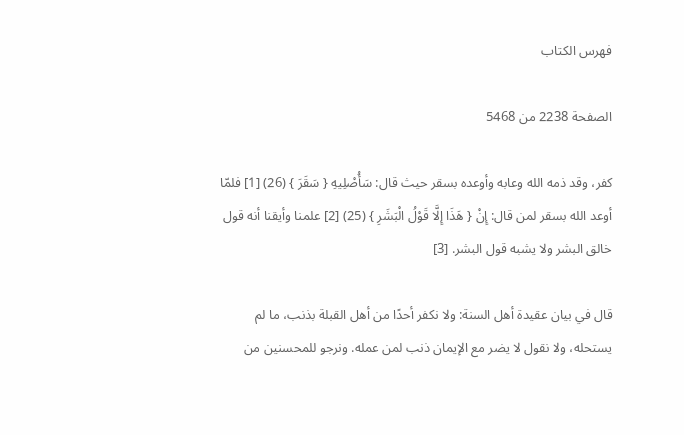فهرس الكتاب

الصفحة 2238 من 5468

كفر، وقد ذمه الله وعابه وأوعده بسقر حيث قال: سَأُصْلِيهِ { سَقَرَ } (26) [1] فلمّا أوعد الله بسقر لمن قال: إِنْ { هَذَا إِلَّا قَوْلُ الْبَشَرِ } (25) [2] علمنا وأيقنا أنه قول خالق البشر ولا يشبه قول البشر. [3]

قال في بيان عقيدة أهل السنة: ولا نكفر أحدًا من أهل القبلة بذنب، ما لم يستحله، ولا نقول لا يضر مع الإيمان ذنب لمن عمله. ونرجو للمحسنين من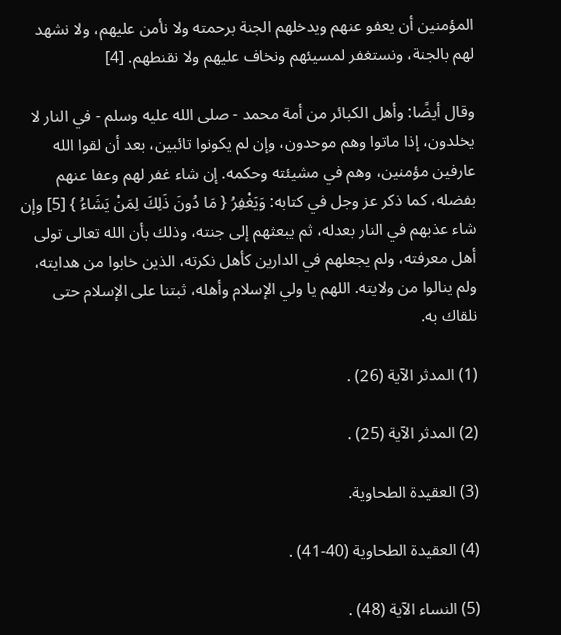المؤمنين أن يعفو عنهم ويدخلهم الجنة برحمته ولا نأمن عليهم، ولا نشهد لهم بالجنة، ونستغفر لمسيئهم ونخاف عليهم ولا نقنطهم. [4]

وقال أيضًا: وأهل الكبائر من أمة محمد - صلى الله عليه وسلم - في النار لا يخلدون، إذا ماتوا وهم موحدون، وإن لم يكونوا تائبين، بعد أن لقوا الله عارفين مؤمنين، وهم في مشيئته وحكمه. إن شاء غفر لهم وعفا عنهم بفضله، كما ذكر عز وجل في كتابه: وَيَغْفِرُ { مَا دُونَ ذَلِكَ لِمَنْ يَشَاءُ } [5] وإن شاء عذبهم في النار بعدله، ثم يبعثهم إلى جنته، وذلك بأن الله تعالى تولى أهل معرفته، ولم يجعلهم في الدارين كأهل نكرته، الذين خابوا من هدايته، ولم ينالوا من ولايته. اللهم يا ولي الإسلام وأهله، ثبتنا على الإسلام حتى نلقاك به.

(1) المدثر الآية (26) .

(2) المدثر الآية (25) .

(3) العقيدة الطحاوية.

(4) العقيدة الطحاوية (40-41) .

(5) النساء الآية (48) .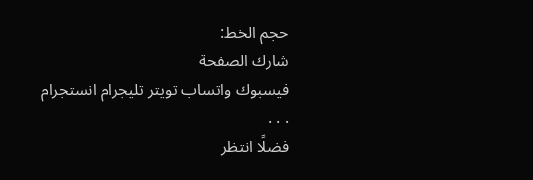حجم الخط:
شارك الصفحة
فيسبوك واتساب تويتر تليجرام انستجرام
. . .
فضلًا انتظر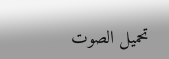تحميل الصوت